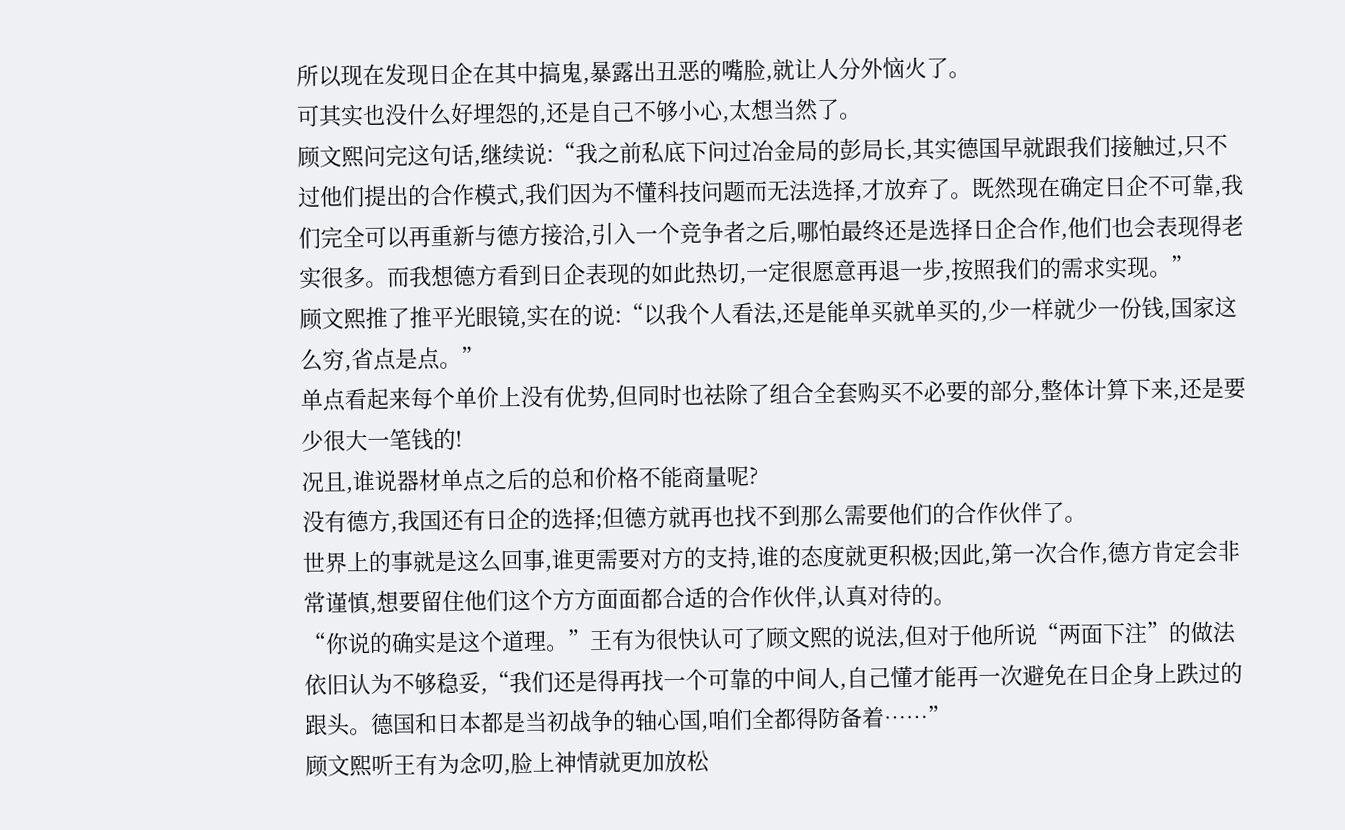所以现在发现日企在其中搞鬼,暴露出丑恶的嘴脸,就让人分外恼火了。
可其实也没什么好埋怨的,还是自己不够小心,太想当然了。
顾文熙问完这句话,继续说:“我之前私底下问过冶金局的彭局长,其实德国早就跟我们接触过,只不过他们提出的合作模式,我们因为不懂科技问题而无法选择,才放弃了。既然现在确定日企不可靠,我们完全可以再重新与德方接洽,引入一个竞争者之后,哪怕最终还是选择日企合作,他们也会表现得老实很多。而我想德方看到日企表现的如此热切,一定很愿意再退一步,按照我们的需求实现。”
顾文熙推了推平光眼镜,实在的说:“以我个人看法,还是能单买就单买的,少一样就少一份钱,国家这么穷,省点是点。”
单点看起来每个单价上没有优势,但同时也祛除了组合全套购买不必要的部分,整体计算下来,还是要少很大一笔钱的!
况且,谁说器材单点之后的总和价格不能商量呢?
没有德方,我国还有日企的选择;但德方就再也找不到那么需要他们的合作伙伴了。
世界上的事就是这么回事,谁更需要对方的支持,谁的态度就更积极;因此,第一次合作,德方肯定会非常谨慎,想要留住他们这个方方面面都合适的合作伙伴,认真对待的。
“你说的确实是这个道理。”王有为很快认可了顾文熙的说法,但对于他所说“两面下注”的做法依旧认为不够稳妥,“我们还是得再找一个可靠的中间人,自己懂才能再一次避免在日企身上跌过的跟头。德国和日本都是当初战争的轴心国,咱们全都得防备着……”
顾文熙听王有为念叨,脸上神情就更加放松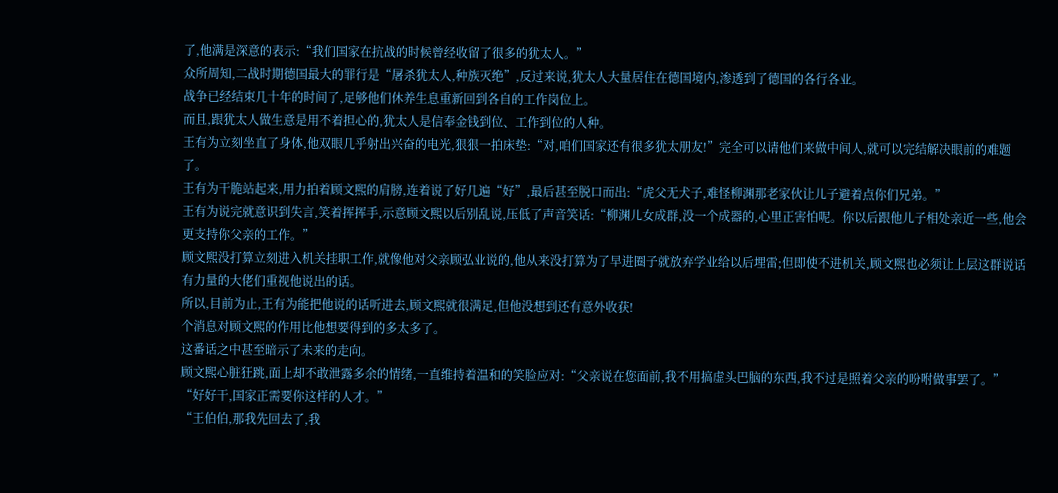了,他满是深意的表示:“我们国家在抗战的时候曾经收留了很多的犹太人。”
众所周知,二战时期德国最大的罪行是“屠杀犹太人,种族灭绝”,反过来说,犹太人大量居住在德国境内,渗透到了德国的各行各业。
战争已经结束几十年的时间了,足够他们休养生息重新回到各自的工作岗位上。
而且,跟犹太人做生意是用不着担心的,犹太人是信奉金钱到位、工作到位的人种。
王有为立刻坐直了身体,他双眼几乎射出兴奋的电光,狠狠一拍床垫:“对,咱们国家还有很多犹太朋友!”完全可以请他们来做中间人,就可以完结解决眼前的难题了。
王有为干脆站起来,用力拍着顾文熙的肩膀,连着说了好几遍“好”,最后甚至脱口而出:“虎父无犬子,难怪柳渊那老家伙让儿子避着点你们兄弟。”
王有为说完就意识到失言,笑着挥挥手,示意顾文熙以后别乱说,压低了声音笑话:“柳渊儿女成群,没一个成器的,心里正害怕呢。你以后跟他儿子相处亲近一些,他会更支持你父亲的工作。”
顾文熙没打算立刻进入机关挂职工作,就像他对父亲顾弘业说的,他从来没打算为了早进圈子就放弃学业给以后埋雷;但即使不进机关,顾文熙也必须让上层这群说话有力量的大佬们重视他说出的话。
所以,目前为止,王有为能把他说的话听进去,顾文熙就很满足,但他没想到还有意外收获!
个消息对顾文熙的作用比他想要得到的多太多了。
这番话之中甚至暗示了未来的走向。
顾文熙心脏狂跳,面上却不敢泄露多余的情绪,一直维持着温和的笑脸应对:“父亲说在您面前,我不用搞虚头巴脑的东西,我不过是照着父亲的吩咐做事罢了。”
“好好干,国家正需要你这样的人才。”
“王伯伯,那我先回去了,我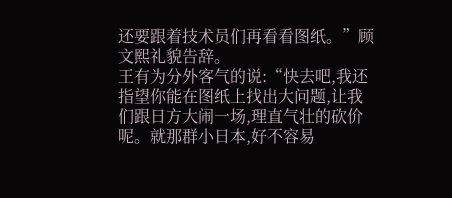还要跟着技术员们再看看图纸。”顾文熙礼貌告辞。
王有为分外客气的说:“快去吧,我还指望你能在图纸上找出大问题,让我们跟日方大闹一场,理直气壮的砍价呢。就那群小日本,好不容易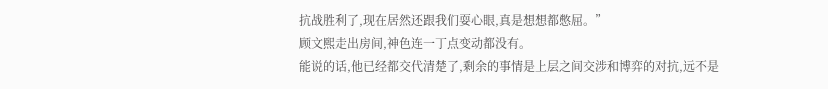抗战胜利了,现在居然还跟我们耍心眼,真是想想都憋屈。”
顾文熙走出房间,神色连一丁点变动都没有。
能说的话,他已经都交代清楚了,剩余的事情是上层之间交涉和博弈的对抗,远不是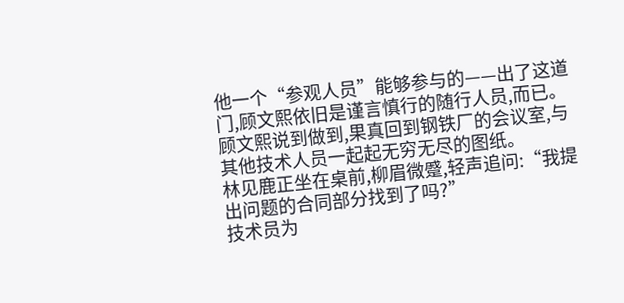他一个“参观人员”能够参与的——出了这道门,顾文熙依旧是谨言慎行的随行人员,而已。
顾文熙说到做到,果真回到钢铁厂的会议室,与其他技术人员一起起无穷无尽的图纸。
林见鹿正坐在桌前,柳眉微蹙,轻声追问:“我提出问题的合同部分找到了吗?”
技术员为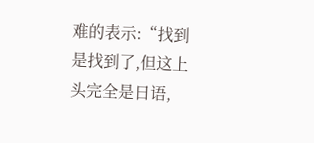难的表示:“找到是找到了,但这上头完全是日语,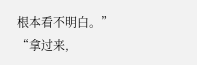根本看不明白。”
“拿过来,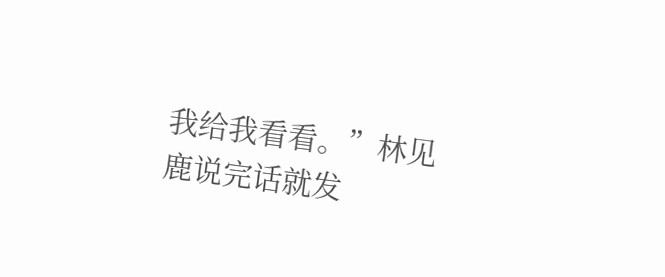我给我看看。”林见鹿说完话就发